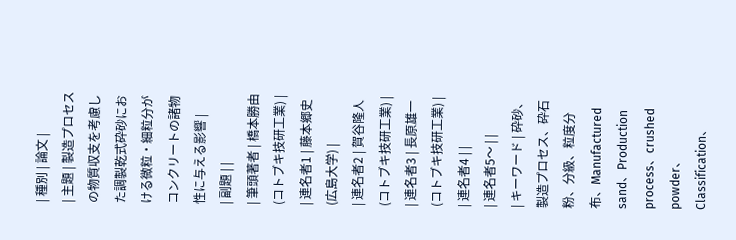| 種別 | 論文 |
| 主題 | 製造プロセスの物質収支を考慮した調製乾式砕砂における微粒・細粒分がコンクリートの諸物性に与える影響 |
| 副題 | |
| 筆頭著者 | 橋本勝由(コトブキ技研工業) |
| 連名者1 | 藤本郷史(広島大学) |
| 連名者2 | 賀谷隆人(コトブキ技研工業) |
| 連名者3 | 長原雄一(コトブキ技研工業) |
| 連名者4 | |
| 連名者5〜 | |
| キーワード | 砕砂、製造プロセス、砕石粉、分級、粒度分布、Manufactured sand、Production process、crushed powder、Classification、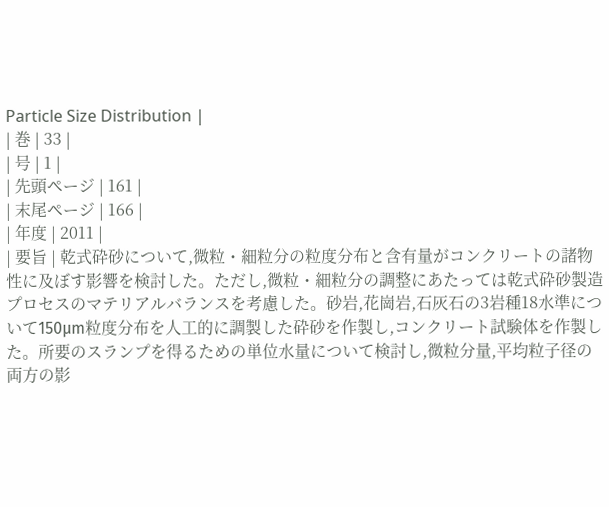Particle Size Distribution |
| 巻 | 33 |
| 号 | 1 |
| 先頭ページ | 161 |
| 末尾ページ | 166 |
| 年度 | 2011 |
| 要旨 | 乾式砕砂について,微粒・細粒分の粒度分布と含有量がコンクリートの諸物性に及ぼす影響を検討した。ただし,微粒・細粒分の調整にあたっては乾式砕砂製造プロセスのマテリアルバランスを考慮した。砂岩,花崗岩,石灰石の3岩種18水準について150μm粒度分布を人工的に調製した砕砂を作製し,コンクリート試験体を作製した。所要のスランプを得るための単位水量について検討し,微粒分量,平均粒子径の両方の影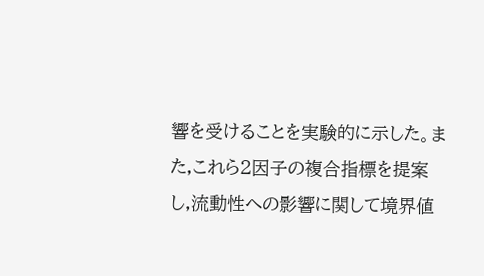響を受けることを実験的に示した。また,これら2因子の複合指標を提案し,流動性への影響に関して境界値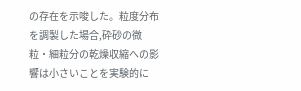の存在を示唆した。粒度分布を調製した場合,砕砂の微粒・細粒分の乾燥収縮への影響は小さいことを実験的に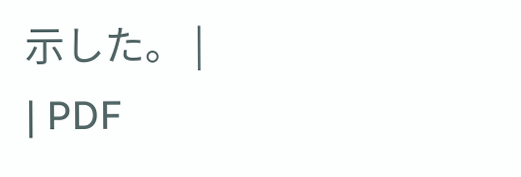示した。 |
| PDF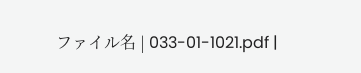ファイル名 | 033-01-1021.pdf |